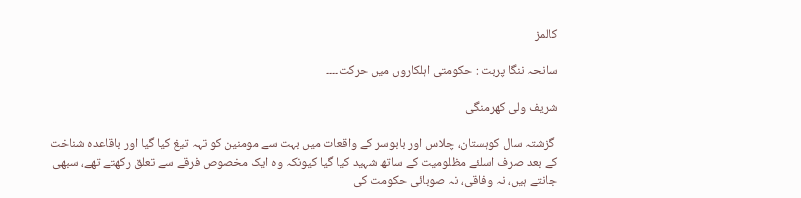کالمز

سانحہ ننگا پربت : حکومتی اہلکاروں میں حرکت۔۔۔۔

شریف ولی کھرمنگی

 گزشتہ سال کوہستان، چلاس اور بابوسر کے واقعات میں بہت سے مومنین کو تہہ تیغ کیا گیا اور باقاعدہ شناخت کے بعد صرف اسلئے مظلومیت کے ساتھ شہید کیا گیا کیونکہ وہ ایک مخصوص فرقے سے تعلق رکھتے تھے، سبھی جانتے ہیں، نہ وفاقی، نہ صوبائی حکومت کی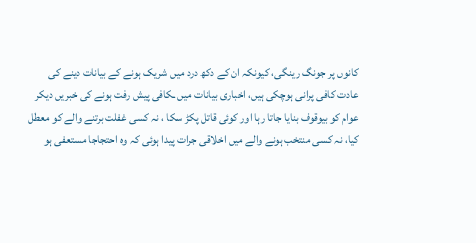کانوں پر جونگ رینگی، کیونکہ ان کے دکھ درد میں شریک ہونے کے بیانات دینے کی عادت کافی پرانی ہوچکی ہیں، اخباری بیانات میں ـکافی پیش رفت ہونے کی خبریں دیکر عوام کو بیوقوف بنایا جاتا رہا اور کوئی قاتل پکڑ سکا ، نہ کسی غفلت برتنے والے کو معطل کیا، نہ کسی منتخب ہونے والے میں اخلاقی جرات پیدا ہوئی کہ وہ احتجاجا مستعفی ہو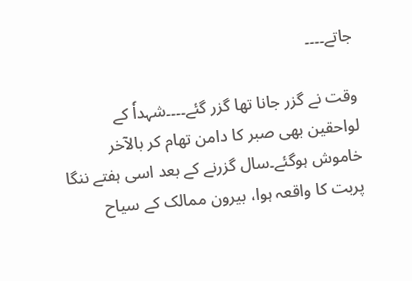جاتے۔۔۔۔

وقت نے گزر جانا تھا گزر گئے۔۔۔۔شہداٗ کے لواحقین بھی صبر کا دامن تھام کر بالآخر خاموش ہوگئے۔سال گزرنے کے بعد اسی ہفتے ننگا پربت کا واقعہ ہوا، بیرون ممالک کے سیاح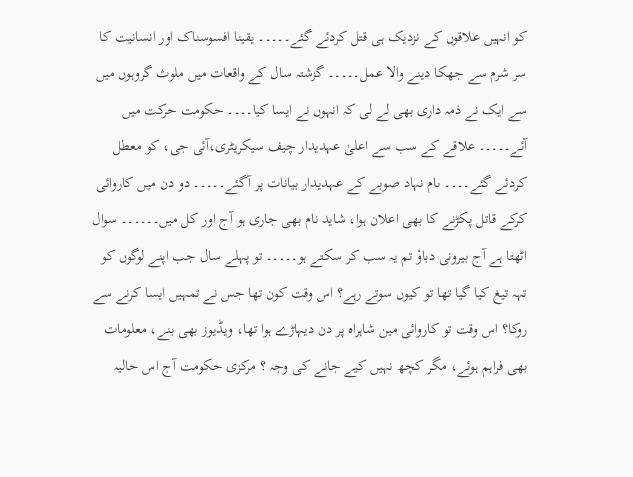کو انہیں علاقوں کے نزدیک ہی قتل کردئے گئے۔۔۔۔۔ یقینا افسوسناک اور انسانیت کا سر شرم سے جھکا دینے والا عمل۔۔۔۔۔ گزشتہ سال کے واقعات میں ملوث گروہوں میں سے ایک نے ذمہ داری بھی لے لی کہ انہوں نے ایسا کیا۔۔۔۔ حکومت حرکت میں آئے۔۔۔۔۔ علاقے کے سب سے اعلیٰ عہدیدار چیف سیکریٹری،آئی جی، کو معطل کردئے گئے۔۔۔۔ ںام نہاد صوبے کے عہدیدار بیانات پر آگئے۔۔۔۔۔ دو دن میں کاروائی کرکے قاتل پکڑنے کا بھی اعلان ہوا، شاید نام بھی جاری ہو آج اور کل میں۔۔۔۔۔۔ سوال اٹھتا ہے آج بیرونی دباوٗ تم یہ سب کر سکتے ہو۔۔۔۔۔ تو پہلے سال جب اپنے لوگوں کو تہہ تیغ کیا گیا تھا تو کیوں سوتے رہے؟ اس وقت کون تھا جس نے تمہیں ایسا کرنے سے روکا؟ اس وقت تو کاروائی مین شاہراہ پر دن دیہاڑے ہوا تھا، ویڈیوز بھی بنے، معلومات بھی فراہم ہوئے، مگر کچھ نہیں کیے جانے کی وجہ ؟ مرکزی حکومت آج اس حالیہ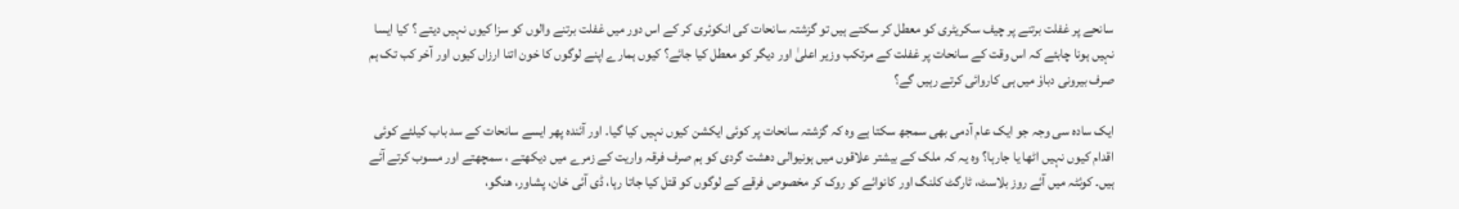سانحے پر غفلت برتنے پر چیف سکریٹری کو معطل کر سکتے ہیں تو گزشتہ سانحات کی انکوئری کر کے اس دور میں غفلت برتنے والوں کو سزا کیوں نہیں دیتے ؟ کیا ایسا نہیں ہونا چابئے کہ اس وقت کے سانحات پر غفلت کے مرتکب وزیر اعلیٰ اور دیگر کو معطل کیا جائے؟ کیوں ہمارے اپنے لوگوں کا خون اتنا ارزاں کیوں اور آخر کب تک ہم صرف بیرونی دباوٗ میں ہی کاروائی کرتے رہیں گے؟

ایک سادہ سی وجہ جو ایک عام آدمی بھی سمجھ سکتا ہے وہ کہ گزشتہ سانحات پر کوئی ایکشن کیوں نہیں کیا گیا۔ اور آئندہ پھر ایسے سانحات کے سد باب کیلئے کوئی اقدام کیوں نہیں اٹھا یا جارہا؟ وہ یہ کہ ملک کے بیشتر علاقوں میں ہونیوالی دھشت گردی کو ہم صرف فرقہ واریت کے زمرے میں دیکھتے ، سمچھتے اور مسوب کرتے آئے ہیں۔ کوئٹہ میں آئے روز بلاسٹ، ٹارگٹ کلنگ اور کانوائے کو روک کر مخصوص فرقے کے لوگوں کو قتل کیا جاتا رہا، ڈی آئی خان، پشاور، ھنگو،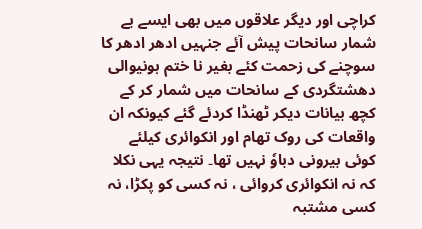کراچی اور دیگر علاقوں میں بھی ایسے بے شمار سانحات پیش آئے جنہیں ادھر ادھر کا سوچنے کی زحمت کئے بغیر نا ختم ہونیوالی دھشتگردی کے سانحات میں شمار کر کے کچھ بیانات دیکر ٹھنڈا کردئے گئے کیونکہ ان واقعات کی روک تھام اور انکوائری کیلئے کوئی بیرونی دباوٗ نہیں تھا۔ نتیجہ یہی نکلا کہ نہ انکوائری کروائی ، نہ کسی کو پکڑا، نہ کسی مشتبہ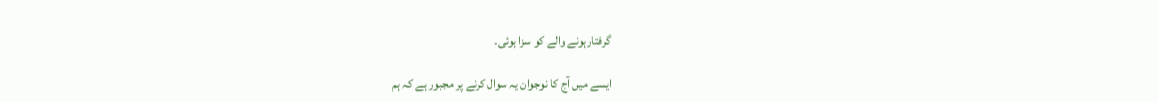گرفتارہونے والے کو سزا ہوئی۔

ایسے میں آج کا نوجوان یہ سوال کرنے پر مجبور ہے کہ ہم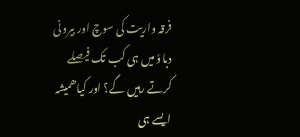فرقہ واریت کی سوچ اور بیرونی دباوٗ میں ہی کب تک فیصلے کرتے رہیں گے؟ اور کیاھمیشہ ایسے ہی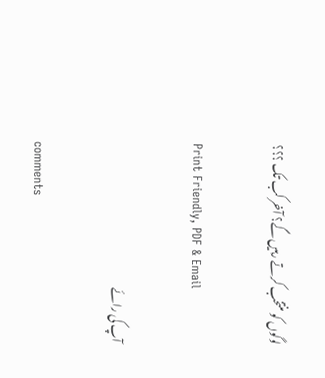لوگوں کو منتخب کرتے رہیں گے؟ آخر کب تک ؟؟؟

Print Friendly, PDF & Email

آپ کی رائے

comments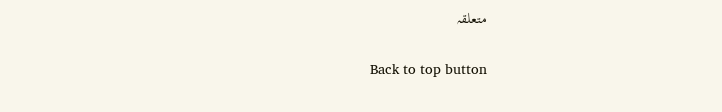متعلقہ

Back to top button